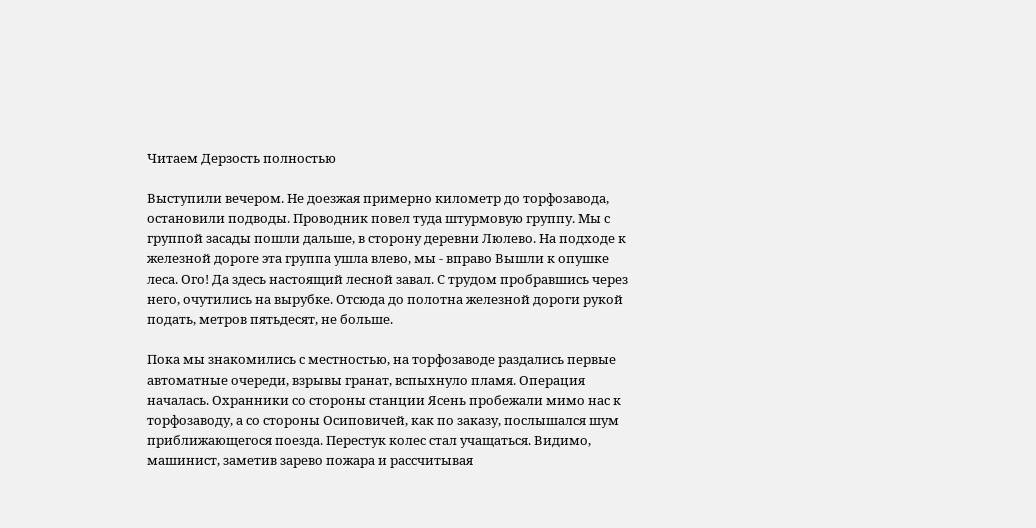Читаем Дерзость полностью

Выступили вечером. Не доезжая примерно километр до торфозавода, остановили подводы. Проводник повел туда штурмовую группу. Мы с группой засады пошли дальше, в сторону деревни Люлево. На подходе к железной дороге эта группа ушла влево, мы - вправо Вышли к опушке леса. Ого! Да здесь настоящий лесной завал. С трудом пробравшись через него, очутились на вырубке. Отсюда до полотна железной дороги рукой подать, метров пятьдесят, не больше.

Пока мы знакомились с местностью, на торфозаводе раздались первые автоматные очереди, взрывы гранат, вспыхнуло пламя. Операция началась. Охранники со стороны станции Ясень пробежали мимо нас к торфозаводу, а со стороны Осиповичей, как по заказу, послышался шум приближающегося поезда. Перестук колес стал учащаться. Видимо, машинист, заметив зарево пожара и рассчитывая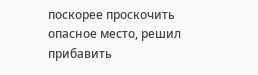поскорее проскочить опасное место, решил прибавить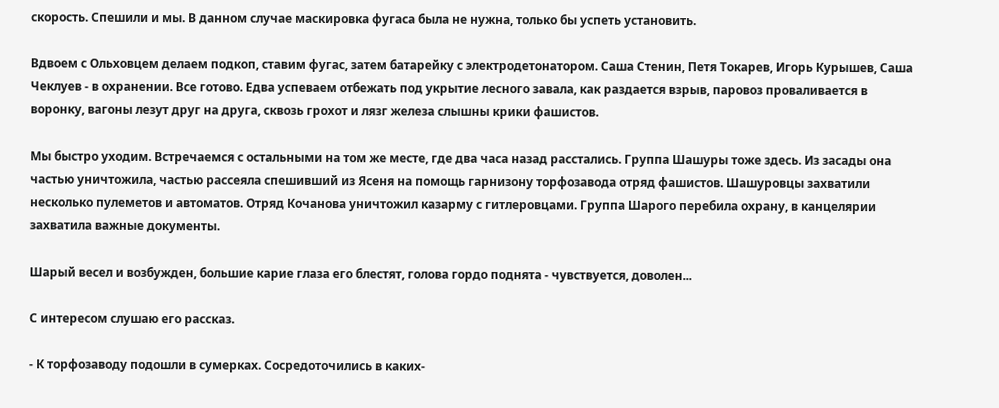скорость. Спешили и мы. В данном случае маскировка фугаса была не нужна, только бы успеть установить.

Вдвоем с Ольховцем делаем подкоп, ставим фугас, затем батарейку с электродетонатором. Саша Стенин, Петя Токарев, Игорь Курышев, Саша Чеклуев - в охранении. Все готово. Едва успеваем отбежать под укрытие лесного завала, как раздается взрыв, паровоз проваливается в воронку, вагоны лезут друг на друга, сквозь грохот и лязг железа слышны крики фашистов.

Мы быстро уходим. Встречаемся с остальными на том же месте, где два часа назад расстались. Группа Шашуры тоже здесь. Из засады она частью уничтожила, частью рассеяла спешивший из Ясеня на помощь гарнизону торфозавода отряд фашистов. Шашуровцы захватили несколько пулеметов и автоматов. Отряд Кочанова уничтожил казарму с гитлеровцами. Группа Шарого перебила охрану, в канцелярии захватила важные документы.

Шарый весел и возбужден, большие карие глаза его блестят, голова гордо поднята - чувствуется, доволен...

С интересом слушаю его рассказ.

- К торфозаводу подошли в сумерках. Сосредоточились в каких-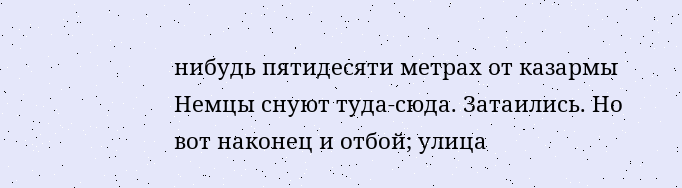нибудь пятидесяти метрах от казармы Немцы снуют туда-сюда. Затаились. Но вот наконец и отбой; улица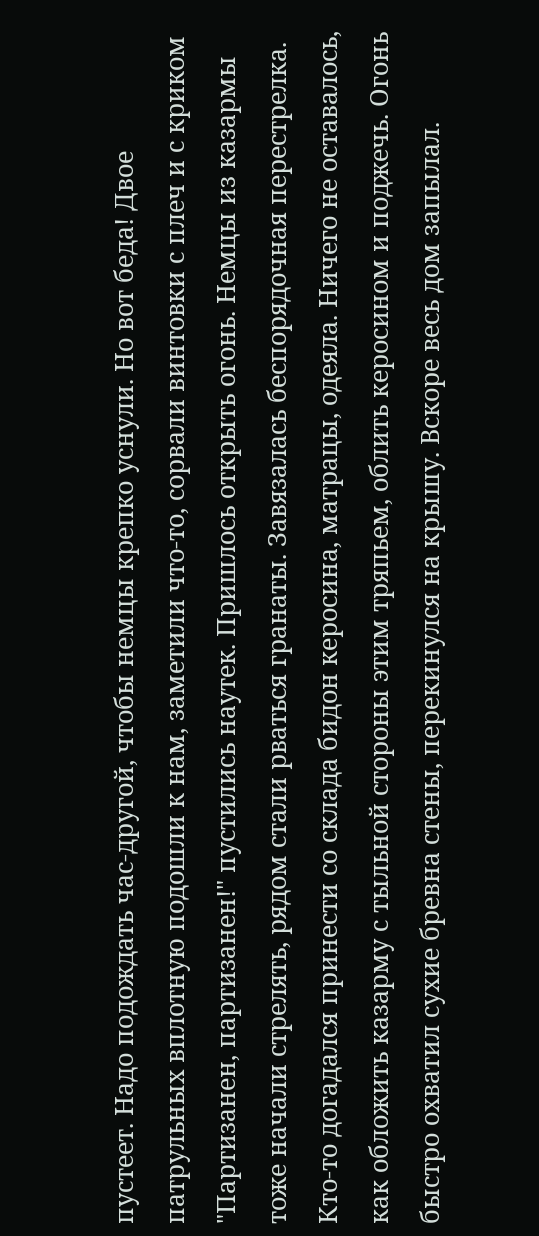пустеет. Надо подождать час-другой, чтобы немцы крепко уснули. Но вот беда! Двое патрульных вплотную подошли к нам, заметили что-то, сорвали винтовки с плеч и с криком "Партизанен, партизанен!" пустились наутек. Пришлось открыть огонь. Немцы из казармы тоже начали стрелять, рядом стали рваться гранаты. Завязалась беспорядочная перестрелка. Кто-то догадался принести со склада бидон керосина, матрацы, одеяла. Ничего не оставалось, как обложить казарму с тыльной стороны этим тряпьем, облить керосином и поджечь. Огонь быстро охватил сухие бревна стены, перекинулся на крышу. Вскоре весь дом запылал.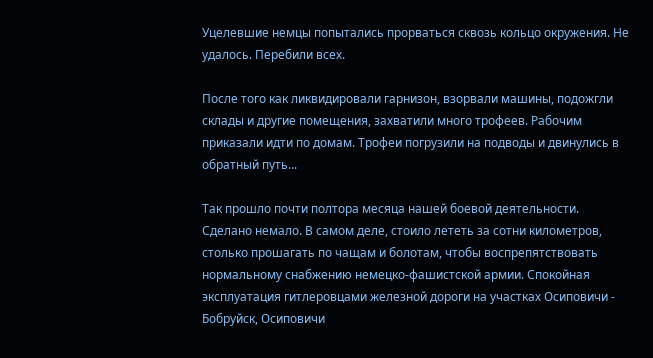Уцелевшие немцы попытались прорваться сквозь кольцо окружения. Не удалось. Перебили всех.

После того как ликвидировали гарнизон, взорвали машины, подожгли склады и другие помещения, захватили много трофеев. Рабочим приказали идти по домам. Трофеи погрузили на подводы и двинулись в обратный путь...

Так прошло почти полтора месяца нашей боевой деятельности. Сделано немало. В самом деле, стоило лететь за сотни километров, столько прошагать по чащам и болотам, чтобы воспрепятствовать нормальному снабжению немецко-фашистской армии. Спокойная эксплуатация гитлеровцами железной дороги на участках Осиповичи - Бобруйск, Осиповичи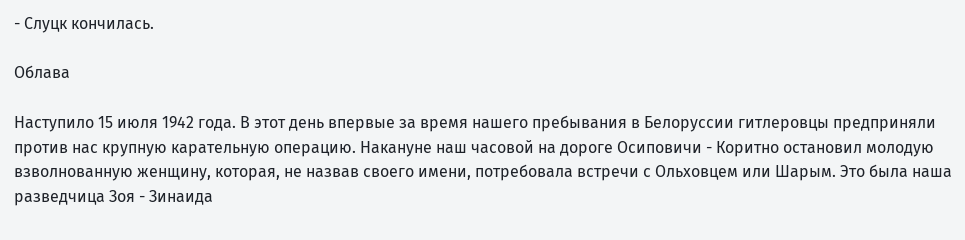- Слуцк кончилась.

Облава

Наступило 15 июля 1942 года. В этот день впервые за время нашего пребывания в Белоруссии гитлеровцы предприняли против нас крупную карательную операцию. Накануне наш часовой на дороге Осиповичи - Коритно остановил молодую взволнованную женщину, которая, не назвав своего имени, потребовала встречи с Ольховцем или Шарым. Это была наша разведчица Зоя - Зинаида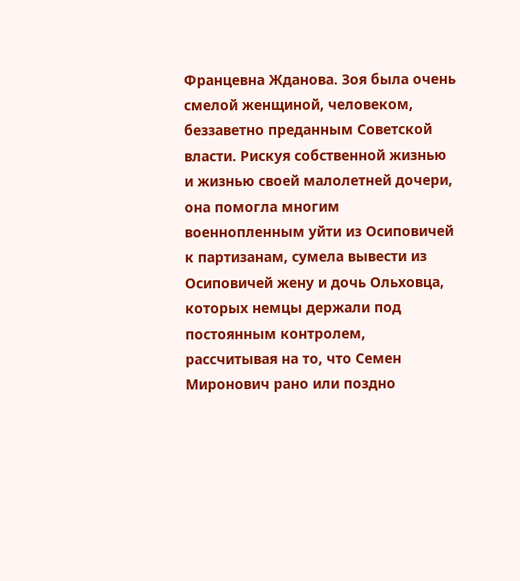Францевна Жданова. Зоя была очень смелой женщиной, человеком, беззаветно преданным Советской власти. Рискуя собственной жизнью и жизнью своей малолетней дочери, она помогла многим военнопленным уйти из Осиповичей к партизанам, сумела вывести из Осиповичей жену и дочь Ольховца, которых немцы держали под постоянным контролем, рассчитывая на то, что Семен Миронович рано или поздно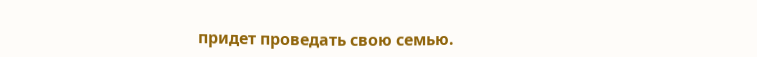придет проведать свою семью.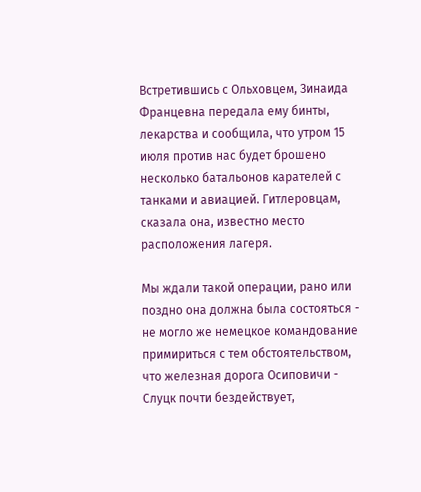Встретившись с Ольховцем, Зинаида Францевна передала ему бинты, лекарства и сообщила, что утром 15 июля против нас будет брошено несколько батальонов карателей с танками и авиацией. Гитлеровцам, сказала она, известно место расположения лагеря.

Мы ждали такой операции, рано или поздно она должна была состояться - не могло же немецкое командование примириться с тем обстоятельством, что железная дорога Осиповичи - Слуцк почти бездействует,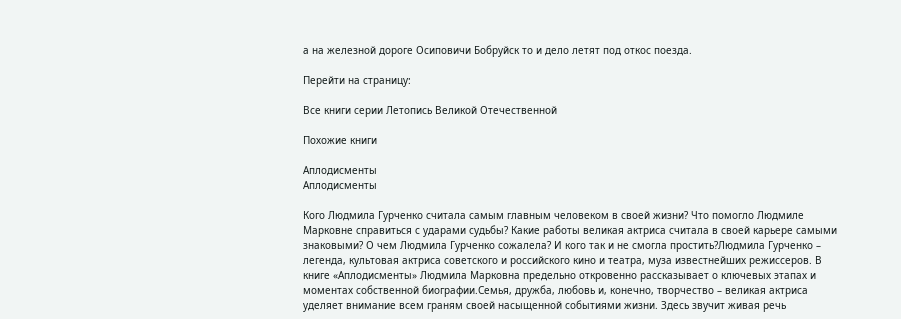а на железной дороге Осиповичи Бобруйск то и дело летят под откос поезда.

Перейти на страницу:

Все книги серии Летопись Великой Отечественной

Похожие книги

Аплодисменты
Аплодисменты

Кого Людмила Гурченко считала самым главным человеком в своей жизни? Что помогло Людмиле Марковне справиться с ударами судьбы? Какие работы великая актриса считала в своей карьере самыми знаковыми? О чем Людмила Гурченко сожалела? И кого так и не смогла простить?Людмила Гурченко – легенда, культовая актриса советского и российского кино и театра, муза известнейших режиссеров. В книге «Аплодисменты» Людмила Марковна предельно откровенно рассказывает о ключевых этапах и моментах собственной биографии.Семья, дружба, любовь и, конечно, творчество – великая актриса уделяет внимание всем граням своей насыщенной событиями жизни. Здесь звучит живая речь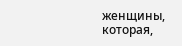женщины, которая,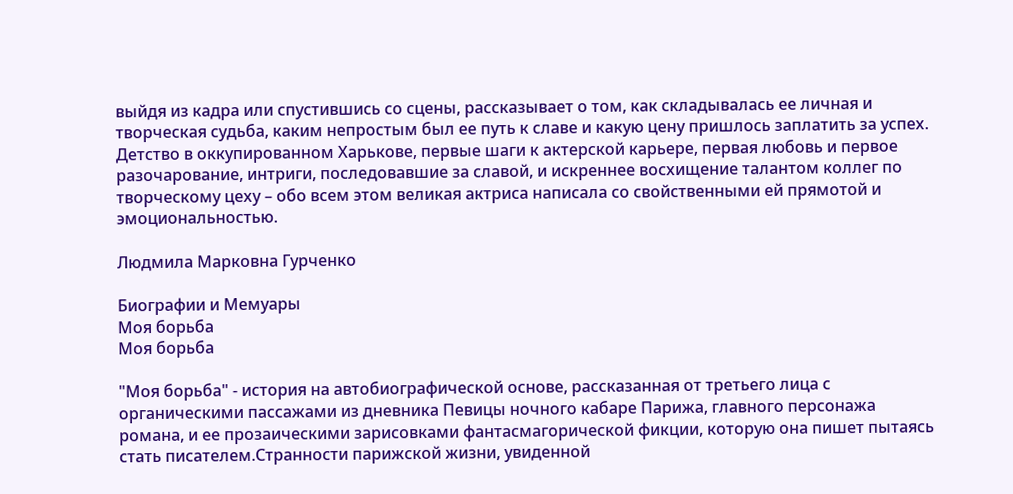выйдя из кадра или спустившись со сцены, рассказывает о том, как складывалась ее личная и творческая судьба, каким непростым был ее путь к славе и какую цену пришлось заплатить за успех. Детство в оккупированном Харькове, первые шаги к актерской карьере, первая любовь и первое разочарование, интриги, последовавшие за славой, и искреннее восхищение талантом коллег по творческому цеху – обо всем этом великая актриса написала со свойственными ей прямотой и эмоциональностью.

Людмила Марковна Гурченко

Биографии и Мемуары
Моя борьба
Моя борьба

"Моя борьба" - история на автобиографической основе, рассказанная от третьего лица с органическими пассажами из дневника Певицы ночного кабаре Парижа, главного персонажа романа, и ее прозаическими зарисовками фантасмагорической фикции, которую она пишет пытаясь стать писателем.Странности парижской жизни, увиденной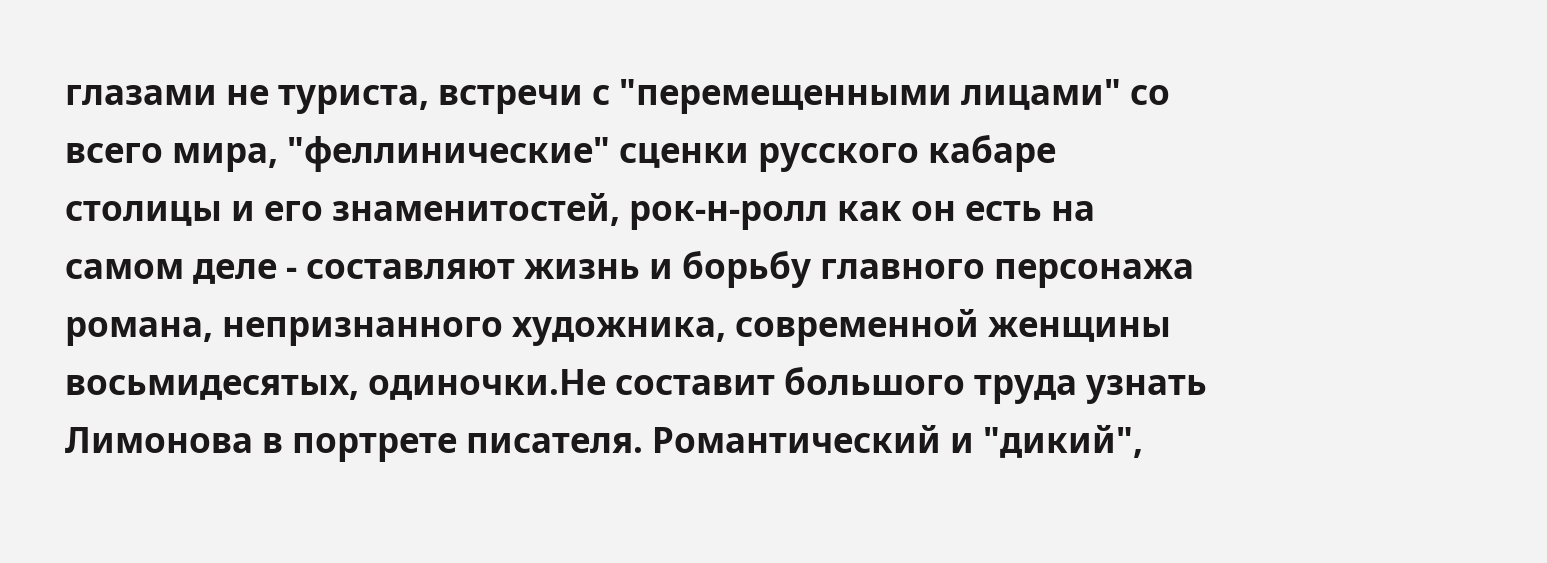глазами не туриста, встречи с "перемещенными лицами" со всего мира, "феллинические" сценки русского кабаре столицы и его знаменитостей, рок-н-ролл как он есть на самом деле - составляют жизнь и борьбу главного персонажа романа, непризнанного художника, современной женщины восьмидесятых, одиночки.Не составит большого труда узнать Лимонова в портрете писателя. Романтический и "дикий",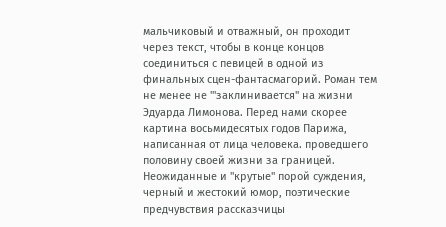мальчиковый и отважный, он проходит через текст, чтобы в конце концов соединиться с певицей в одной из финальных сцен-фантасмагорий. Роман тем не менее не "'заклинивается" на жизни Эдуарда Лимонова. Перед нами скорее картина восьмидесятых годов Парижа, написанная от лица человека. проведшего половину своей жизни за границей. Неожиданные и "крутые" порой суждения, черный и жестокий юмор, поэтические предчувствия рассказчицы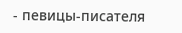- певицы-писателя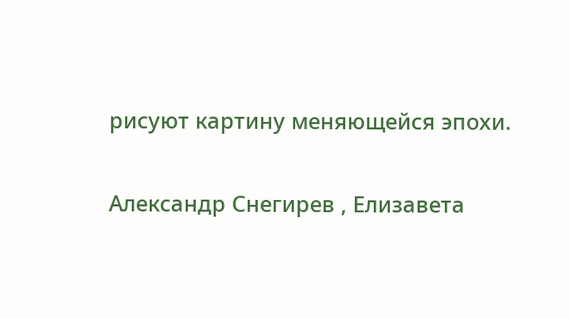рисуют картину меняющейся эпохи.

Александр Снегирев , Елизавета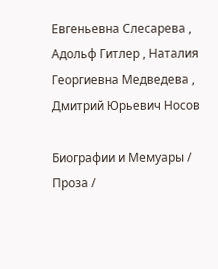Евгеньевна Слесарева , Адольф Гитлер , Наталия Георгиевна Медведева , Дмитрий Юрьевич Носов

Биографии и Мемуары / Проза /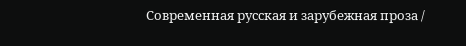Современная русская и зарубежная проза /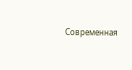Современная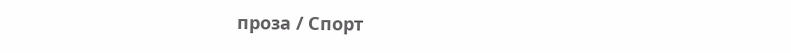проза / Спорт